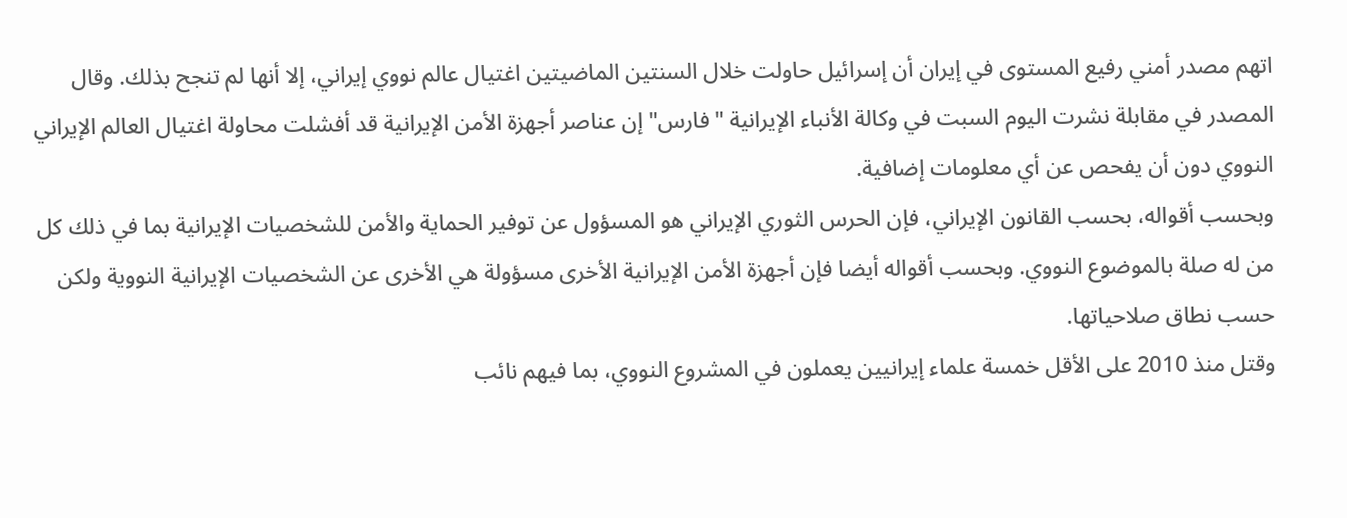اتهم مصدر أمني رفيع المستوى في إيران أن إسرائيل حاولت خلال السنتين الماضيتين اغتيال عالم نووي إيراني، إلا أنها لم تنجح بذلك. وقال المصدر في مقابلة نشرت اليوم السبت في وكالة الأنباء الإيرانية "فارس" إن عناصر أجهزة الأمن الإيرانية قد أفشلت محاولة اغتيال العالم الإيراني النووي دون أن يفحص عن أي معلومات إضافية.
وبحسب أقواله، بحسب القانون الإيراني، فإن الحرس الثوري الإيراني هو المسؤول عن توفير الحماية والأمن للشخصيات الإيرانية بما في ذلك كل من له صلة بالموضوع النووي. وبحسب أقواله أيضا فإن أجهزة الأمن الإيرانية الأخرى مسؤولة هي الأخرى عن الشخصيات الإيرانية النووية ولكن حسب نطاق صلاحياتها.
وقتل منذ 2010 على الأقل خمسة علماء إيرانيين يعملون في المشروع النووي، بما فيهم نائب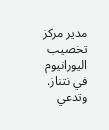مدير مركز تخصيب اليورانيوم في نتناز. وتدعي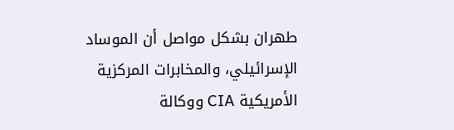طهران بشكل مواصل أن الموساد الإسرائيلي، والمخابرات المركزية الأمريكية CIA ووكالة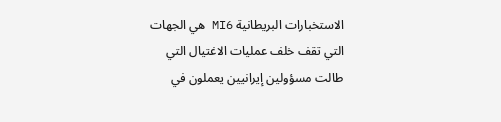الاستخبارات البريطانية MI6 هي الجهات التي تقف خلف عمليات الاغتيال التي طالت مسؤولين إيرانيين يعملون في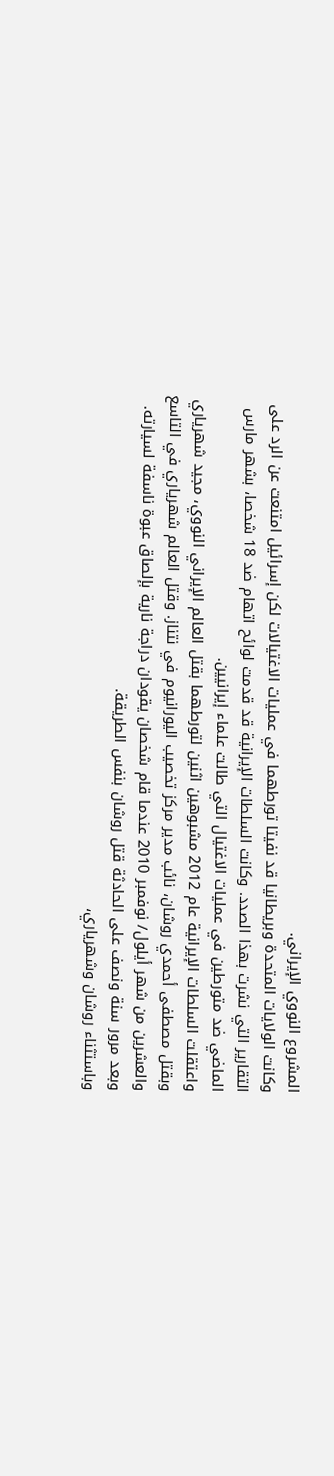المشروع النووي الإيراني.
وكانت الولايات المتحدة وبريطانيا قد نفيتا تورطهما في عمليات الاغتيالات لكن إسرائيل امتنعت عن الرد على التقارير التي نشرت بهذا الصدد. وكانت السلطات الإيرانية قد قدمت لوائح اتهام ضد 18 شخصا، بشهر مارس الماضي ضد متورطين في عمليات الاغتيال التي طالت علماء إيرانيين.
واعتقلت السلطات الإيرانية عام 2012 مشبوهين اثنين لتورطهما بقتل العالم الإيراني النووي، مجيد شهرياري وبقتل مصطفى أحمدي روشان، نائب مدير مركز تخصيب اليورانيوم في نتناز. وقتل العالم شهرياري في التاسع والعشرين من شهر أيلول/ نوفمبر 2010 عندما قام شخصان يقودان دراجة نارية بإلصاق عبوة ناسفة لسيارته. وبعد مرور سنة ونصف على الحادثة قتل روشان بنفس الطريقة.
وباستثناء روشان وشهرياري،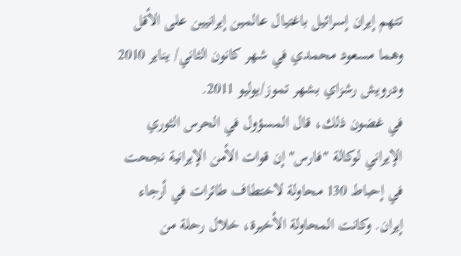تتهم إيران إسرائيل باغتيال عالمين إيرانيين على الأقل وهما مسعود محمدي في شهر كانون الثاني/ يناير 2010 ودرويش رشزاي بشهر تموز/يوليو 2011.
في غضون ذلك، قال المسؤول في الحرس الثوري الإيراني لوكالة "فارس" إن قوات الأمن الإيرانية نجحت في إحباط 130 محاولة لاختطاف طائرات في أرجاء إيران. وكانت المحاولة الأخيرة، خلال رحلة من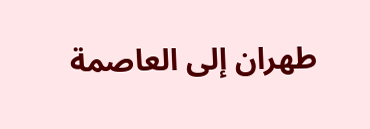طهران إلى العاصمة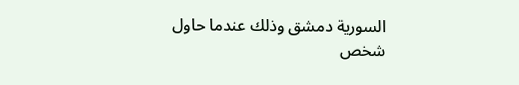السورية دمشق وذلك عندما حاول شخص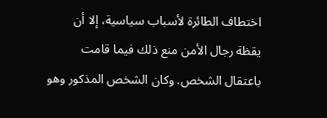اختطاف الطائرة لأسباب سياسية، إلا أن يقظة رجال الأمن منع ذلك فيما قامت باعتقال الشخص. وكان الشخص المذكور وهو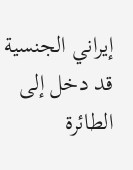إيراني الجنسية قد دخل إلى الطائرة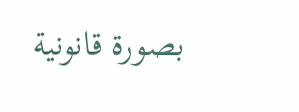بصورة قانونية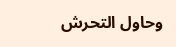وحاول التحرش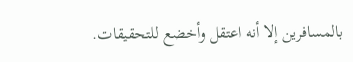بالمسافرين إلا أنه اعتقل وأخضع للتحقيقات.